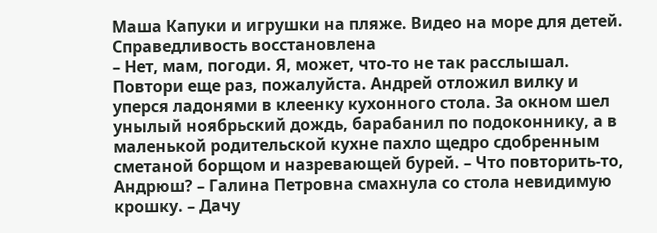Маша Капуки и игрушки на пляже. Видео на море для детей.
Справедливость восстановлена
– Нет, мам, погоди. Я, может, что-то не так расслышал. Повтори еще раз, пожалуйста. Андрей отложил вилку и уперся ладонями в клеенку кухонного стола. За окном шел унылый ноябрьский дождь, барабанил по подоконнику, а в маленькой родительской кухне пахло щедро сдобренным сметаной борщом и назревающей бурей. – Что повторить-то, Андрюш? – Галина Петровна смахнула со стола невидимую крошку. – Дачу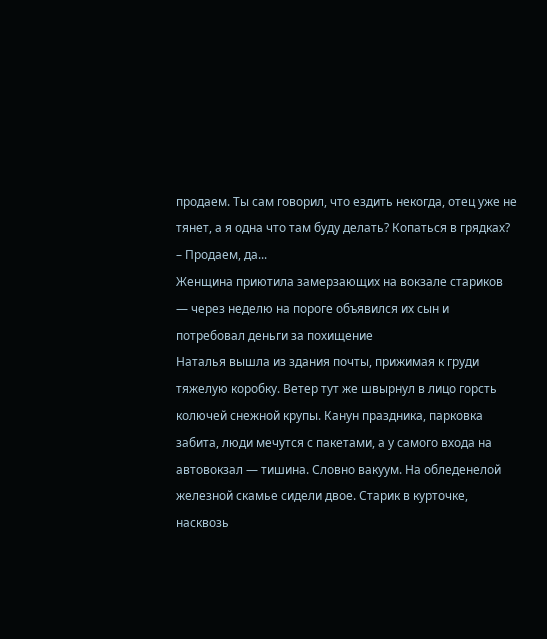продаем. Ты сам говорил, что ездить некогда, отец уже не тянет, а я одна что там буду делать? Копаться в грядках? – Продаем, да...
Женщина приютила замерзающих на вокзале стариков — через неделю на пороге объявился их сын и потребовал деньги за похищение
Наталья вышла из здания почты, прижимая к груди тяжелую коробку. Ветер тут же швырнул в лицо горсть колючей снежной крупы. Канун праздника, парковка забита, люди мечутся с пакетами, а у самого входа на автовокзал — тишина. Словно вакуум. На обледенелой железной скамье сидели двое. Старик в курточке, насквозь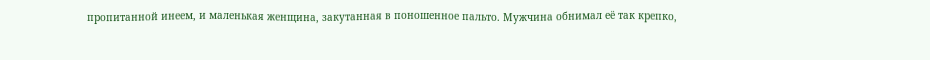пропитанной инеем, и маленькая женщина, закутанная в поношенное пальто. Мужчина обнимал её так крепко,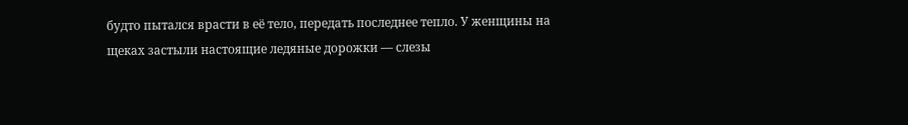будто пытался врасти в её тело, передать последнее тепло. У женщины на щеках застыли настоящие ледяные дорожки — слезы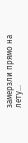замерзли прямо на лету...